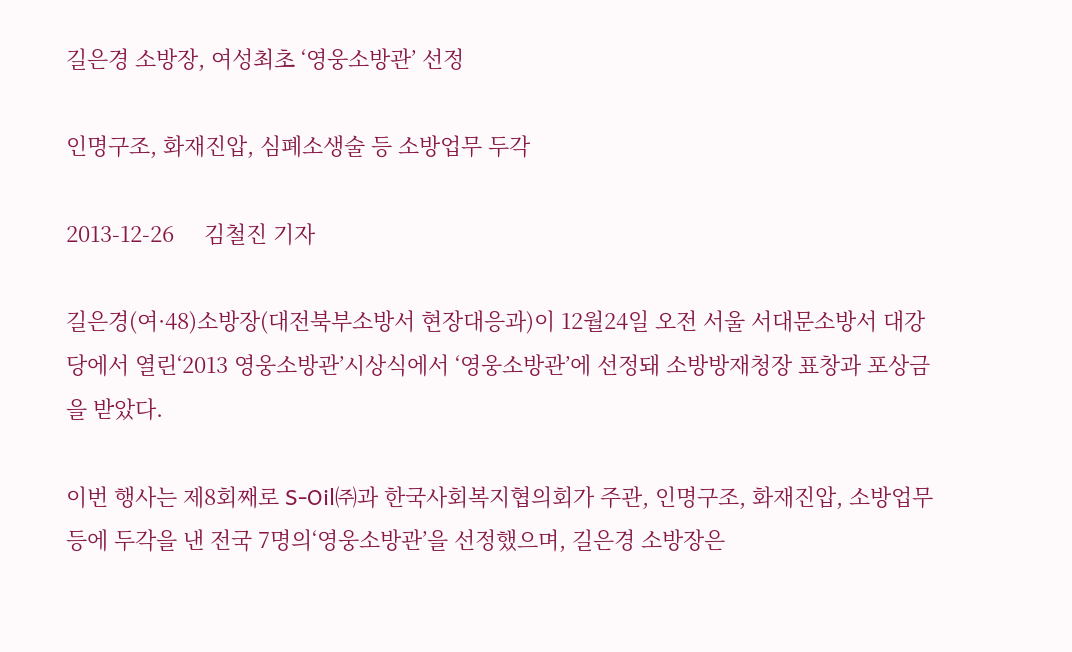길은경 소방장, 여성최초 ‘영웅소방관’ 선정

인명구조, 화재진압, 심폐소생술 등 소방업무 두각

2013-12-26     김철진 기자

길은경(여·48)소방장(대전북부소방서 현장대응과)이 12월24일 오전 서울 서대문소방서 대강당에서 열린‘2013 영웅소방관’시상식에서 ‘영웅소방관’에 선정돼 소방방재청장 표창과 포상금을 받았다.

이번 행사는 제8회째로 S-Oil㈜과 한국사회복지협의회가 주관, 인명구조, 화재진압, 소방업무 등에 두각을 낸 전국 7명의‘영웅소방관’을 선정했으며, 길은경 소방장은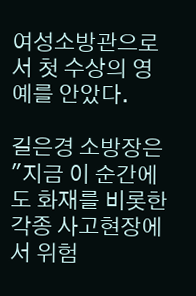여성소방관으로서 첫 수상의 영예를 안았다.

길은경 소방장은 "지금 이 순간에도 화재를 비롯한 각종 사고현장에서 위험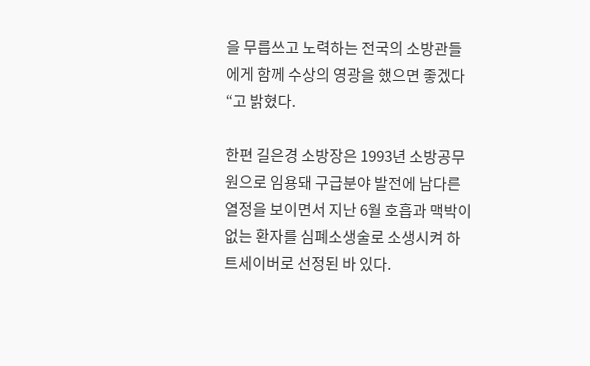을 무릅쓰고 노력하는 전국의 소방관들에게 함께 수상의 영광을 했으면 좋겠다“고 밝혔다.

한편 길은경 소방장은 1993년 소방공무원으로 임용돼 구급분야 발전에 남다른 열정을 보이면서 지난 6월 호흡과 맥박이 없는 환자를 심폐소생술로 소생시켜 하트세이버로 선정된 바 있다.